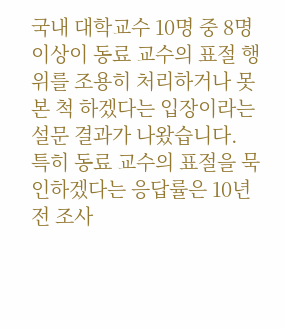국내 대학교수 10명 중 8명 이상이 동료 교수의 표절 행위를 조용히 처리하거나 못 본 척 하겠다는 입장이라는 설문 결과가 나왔습니다.
특히 동료 교수의 표절을 묵인하겠다는 응답률은 10년 전 조사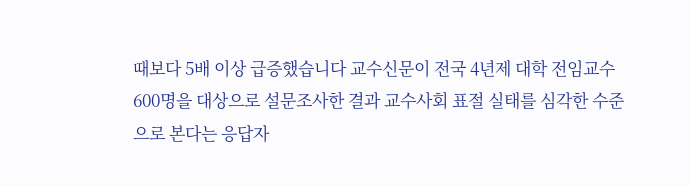때보다 5배 이상 급증했습니다 교수신문이 전국 4년제 대학 전임교수 600명을 대상으로 설문조사한 결과 교수사회 표절 실태를 심각한 수준으로 본다는 응답자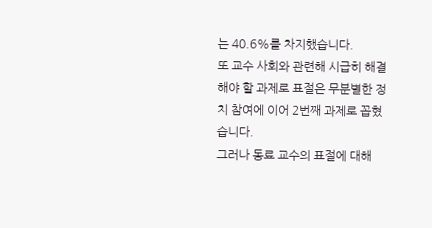는 40.6%를 차지했습니다.
또 교수 사회와 관련해 시급히 해결해야 할 과제로 표절은 무분별한 정치 참여에 이어 2번째 과제로 꼽혔습니다.
그러나 동료 교수의 표절에 대해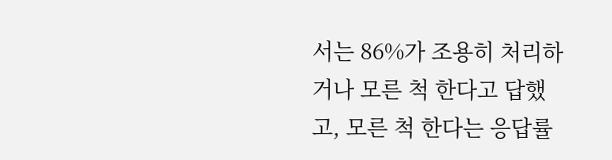서는 86%가 조용히 처리하거나 모른 척 한다고 답했고, 모른 척 한다는 응답률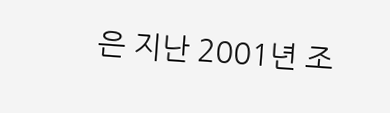은 지난 2001년 조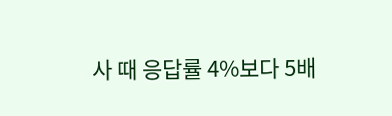사 때 응답률 4%보다 5배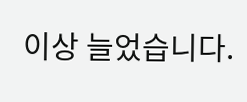이상 늘었습니다.